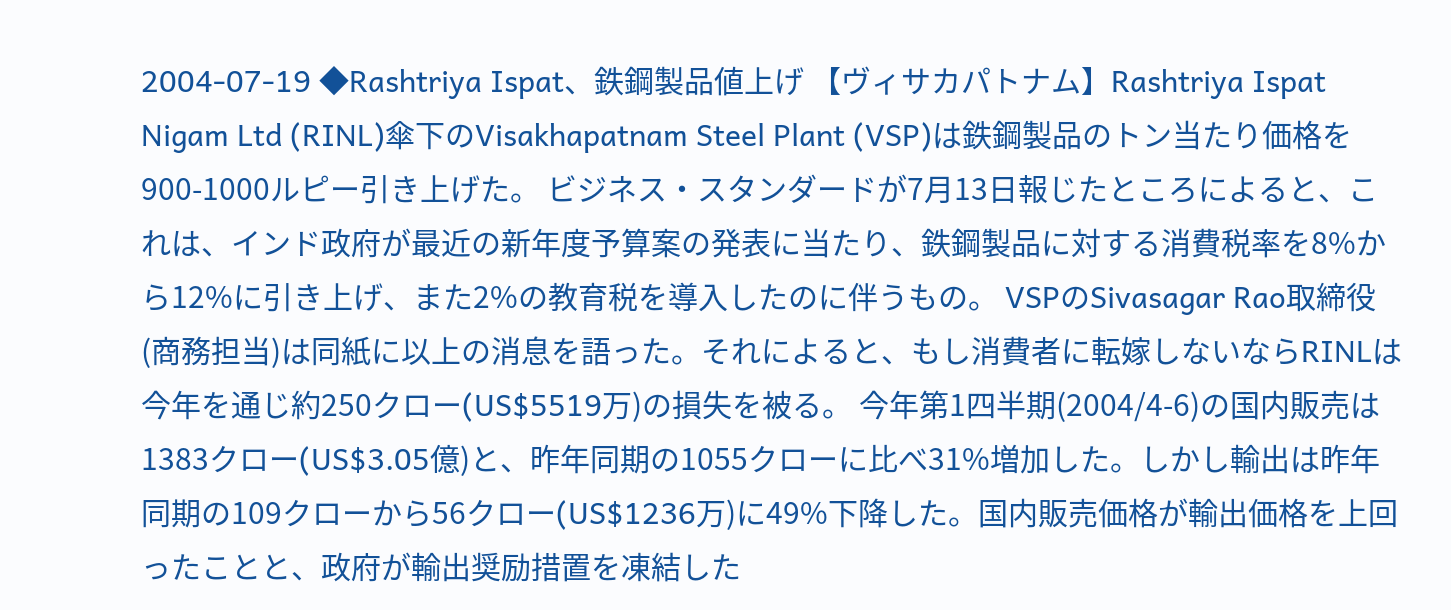2004-07-19 ◆Rashtriya Ispat、鉄鋼製品値上げ 【ヴィサカパトナム】Rashtriya Ispat Nigam Ltd (RINL)傘下のVisakhapatnam Steel Plant (VSP)は鉄鋼製品のトン当たり価格を900-1000ルピー引き上げた。 ビジネス・スタンダードが7月13日報じたところによると、これは、インド政府が最近の新年度予算案の発表に当たり、鉄鋼製品に対する消費税率を8%から12%に引き上げ、また2%の教育税を導入したのに伴うもの。 VSPのSivasagar Rao取締役(商務担当)は同紙に以上の消息を語った。それによると、もし消費者に転嫁しないならRINLは今年を通じ約250クロー(US$5519万)の損失を被る。 今年第1四半期(2004/4-6)の国内販売は1383クロー(US$3.05億)と、昨年同期の1055クローに比べ31%増加した。しかし輸出は昨年同期の109クローから56クロー(US$1236万)に49%下降した。国内販売価格が輸出価格を上回ったことと、政府が輸出奨励措置を凍結した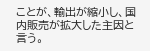ことが、輸出が縮小し、国内販売が拡大した主因と言う。